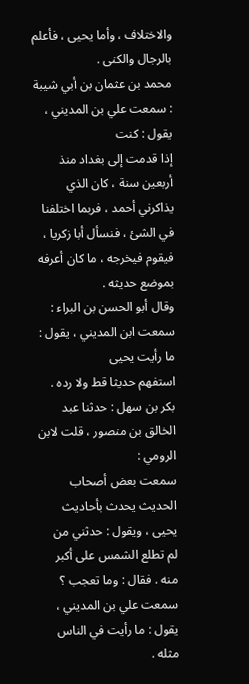والاختلاف ، وأما يحيى ، فأعلم بالرجال والكنى .
محمد بن عثمان بن أبي شيبة : سمعت علي بن المديني ، يقول : كنت
إذا قدمت إلى بغداد منذ أربعين سنة ، كان الذي يذاكرني أحمد ، فربما اختلفنا
في الشئ ، فنسأل أبا زكريا ، فيقوم فيخرجه ، ما كان أعرفه بموضع حديثه .
وقال أبو الحسن بن البراء : سمعت ابن المديني ، يقول : ما رأيت يحيى
استفهم حديثا قط ولا رده .
بكر بن سهل : حدثنا عبد الخالق بن منصور ، قلت لابن الرومي :
سمعت بعض أصحاب الحديث يحدث بأحاديث يحيى ، ويقول : حدثني من
لم تطلع الشمس على أكبر منه . فقال : وما تعجب ؟ سمعت علي بن المديني ،
يقول : ما رأيت في الناس مثله .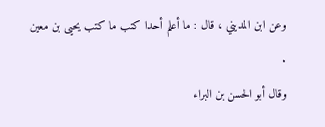وعن ابن المديني ، قال : ما أعلم أحدا كتب ما كتب يحيى بن معين .
وقال أبو الحسن بن البراء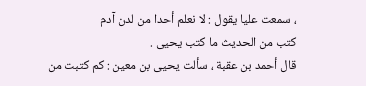، سمعت عليا يقول : لا نعلم أحدا من لدن آدم
كتب من الحديث ما كتب يحيى .
قال أحمد بن عقبة ، سألت يحيى بن معين : كم كتبت من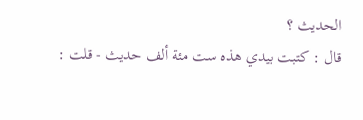الحديث ؟
قال : كتبت بيدي هذه ست مئة ألف حديث - قلت :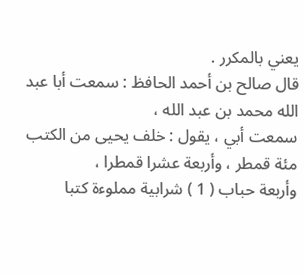يعني بالمكرر .
قال صالح بن أحمد الحافظ : سمعت أبا عبد الله محمد بن عبد الله ،
سمعت أبي ، يقول : خلف يحيى من الكتب مئة قمطر ، وأربعة عشرا قمطرا ،
وأربعة حباب ( 1 ) شرابية مملوءة كتبا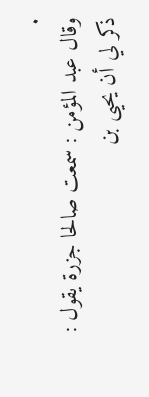.
وقال عبد المؤمن : سمعت صالحا جزرة يقول : ذكر لي أن يحيى بن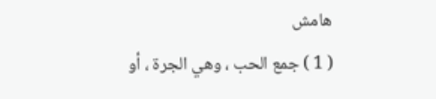هامش
( 1 ) جمع الحب ، وهي الجرة ، أو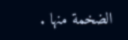الضخمة منها .